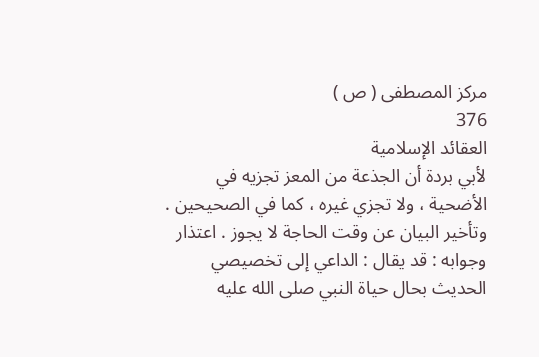مركز المصطفى ( ص )
376
العقائد الإسلامية
لأبي بردة أن الجذعة من المعز تجزيه في الأضحية ، ولا تجزي غيره ، كما في الصحيحين . وتأخير البيان عن وقت الحاجة لا يجوز . اعتذار وجوابه : قد يقال : الداعي إلى تخصيصي الحديث بحال حياة النبي صلى الله عليه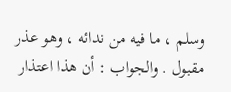وسلم ، ما فيه من ندائه ، وهو عذر مقبول . والجواب : أن هذا اعتذار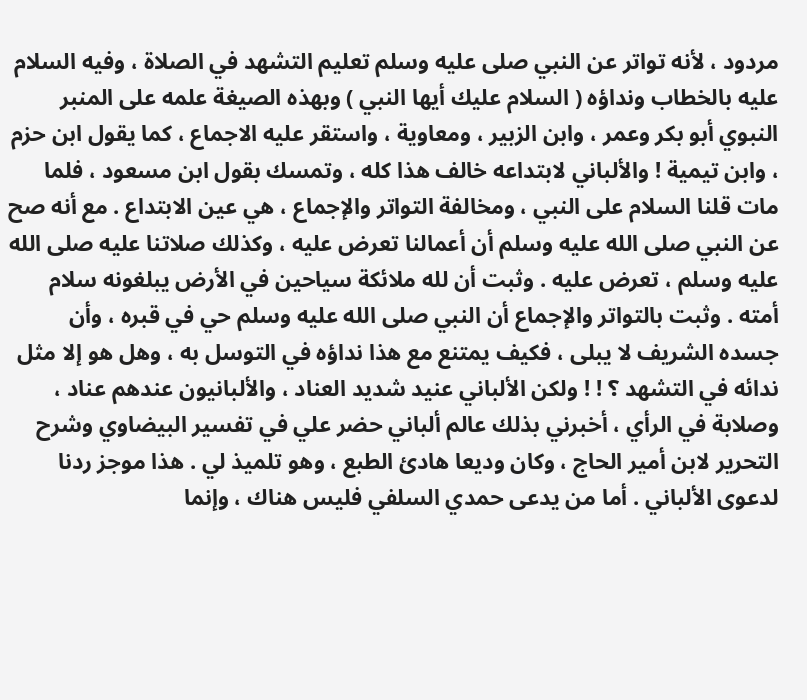مردود ، لأنه تواتر عن النبي صلى عليه وسلم تعليم التشهد في الصلاة ، وفيه السلام عليه بالخطاب ونداؤه ( السلام عليك أيها النبي ) وبهذه الصيغة علمه على المنبر النبوي أبو بكر وعمر ، وابن الزبير ، ومعاوية ، واستقر عليه الاجماع ، كما يقول ابن حزم ، وابن تيمية ! والألباني لابتداعه خالف هذا كله ، وتمسك بقول ابن مسعود ، فلما مات قلنا السلام على النبي ، ومخالفة التواتر والإجماع ، هي عين الابتداع . مع أنه صح عن النبي صلى الله عليه وسلم أن أعمالنا تعرض عليه ، وكذلك صلاتنا عليه صلى الله عليه وسلم ، تعرض عليه . وثبت أن لله ملائكة سياحين في الأرض يبلغونه سلام أمته . وثبت بالتواتر والإجماع أن النبي صلى الله عليه وسلم حي في قبره ، وأن جسده الشريف لا يبلى ، فكيف يمتنع مع هذا نداؤه في التوسل به ، وهل هو إلا مثل ندائه في التشهد ؟ ! ! ولكن الألباني عنيد شديد العناد ، والألبانيون عندهم عناد ، وصلابة في الرأي ، أخبرني بذلك عالم ألباني حضر علي في تفسير البيضاوي وشرح التحرير لابن أمير الحاج ، وكان وديعا هادئ الطبع ، وهو تلميذ لي . هذا موجز ردنا لدعوى الألباني . أما من يدعى حمدي السلفي فليس هناك ، وإنما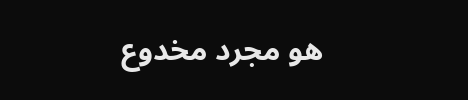هو مجرد مخدوع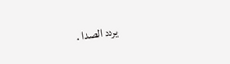يردد الصدا .